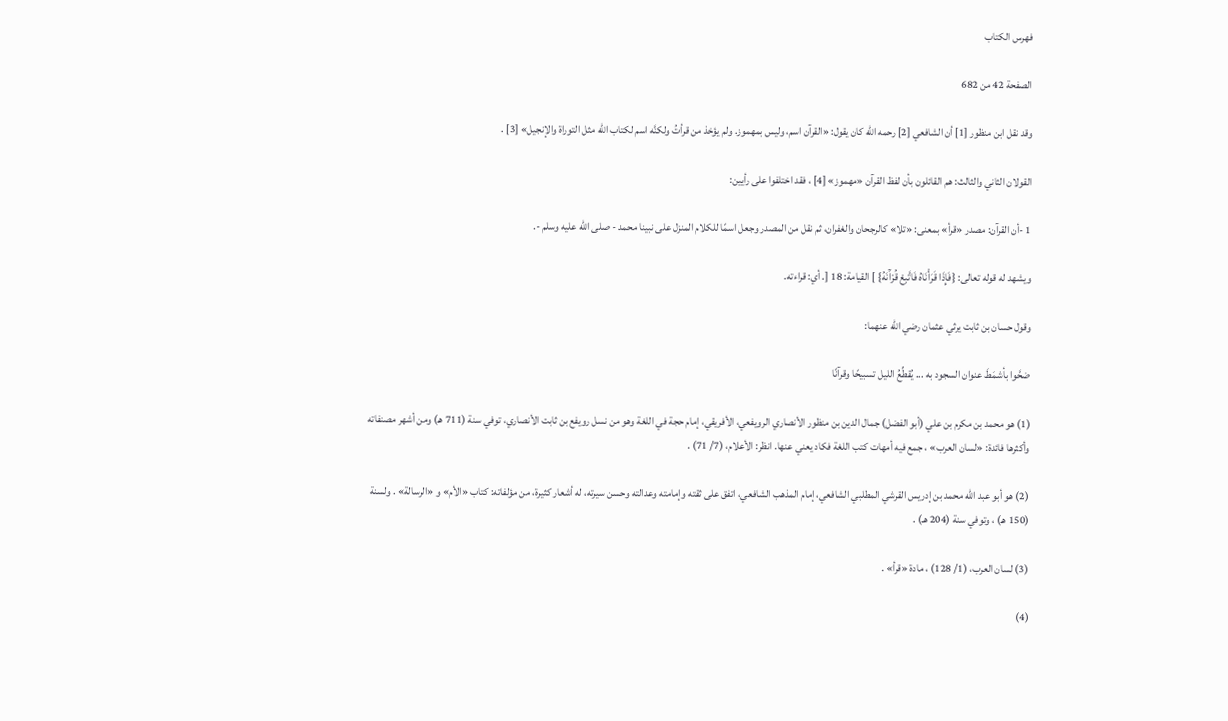فهرس الكتاب

الصفحة 42 من 682

وقد نقل ابن منظور [1] أن الشافعي [2] رحمه الله كان يقول: «القرآن اسم، وليس بمهموز. ولم يؤخذ من قرأتُ ولكنَّه اسم لكتاب الله مثل التوراة والإنجيل» [3] .

القولان الثاني والثالث: هم القائلون بأن لفظ القرآن «مهموز» [4] ، فقد اختلفوا على رأيين:

1 -أن القرآن: مصدر «قرأ» بمعنى: «تلا» كالرجحان والغفران، ثم نقل من المصدر وجعل اسمًا للكلام المنزل على نبينا محمد - صلى الله عليه وسلم -.

ويشهد له قوله تعالى: {فَإِذَا قَرَأْنَاهُ فَاتَّبِعْ قُرْآَنَهُ} ] القيامة: 18 [. أي: قراءته.

وقول حسان بن ثابت يرثي عثمان رضي الله عنهما:

ضحَّوا بأشمَطَ عنوان السجود به ... يُقطِّعُ الليل تسبيحًا وقرآنًا

(1) هو محمد بن مكرم بن علي (أبو الفضل) جمال الدين بن منظور الأنصاري الرويفعي، الأفريقي، إمام حجة في اللغة وهو من نسل رويفع بن ثابت الأنصاري، توفي سنة (711 هـ) ومن أشهر مصنفاته وأكثرها فائدة: «لسان العرب» ، جمع فيه أمهات كتب اللغة فكاد يعني عنها. انظر: الأعلام، (7/ 71) .

(2) هو أبو عبد الله محمد بن إدريس القرشي المطلبي الشافعي، إمام المذهب الشافعي، اتفق على ثقته وإمامته وعدالته وحسن سيرته، له أشعار كثيرة، من مؤلفاته: كتاب «الأم» و «الرسالة» . ولسنة (150 هـ) ، وتوفي سنة (204 هـ) .

(3) لسان العرب، (1/ 128) ، مادة «قرأ» .

(4)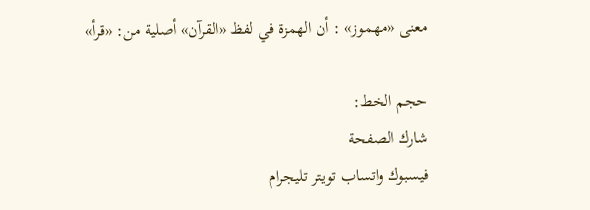معنى «مهموز» : أن الهمزة في لفظ «القرآن» أصلية من: «قرأ»

حجم الخط:
شارك الصفحة
فيسبوك واتساب تويتر تليجرام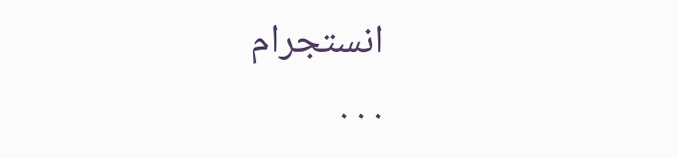انستجرام
. . .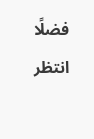فضلًا انتظر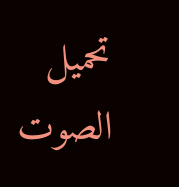تحميل الصوت